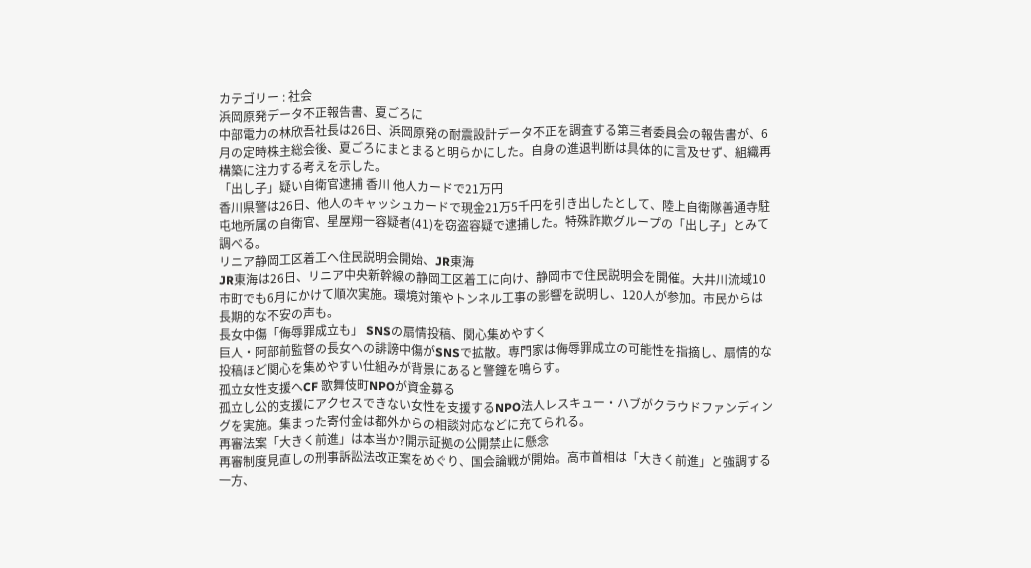カテゴリー : 社会
浜岡原発データ不正報告書、夏ごろに
中部電力の林欣吾社長は26日、浜岡原発の耐震設計データ不正を調査する第三者委員会の報告書が、6月の定時株主総会後、夏ごろにまとまると明らかにした。自身の進退判断は具体的に言及せず、組織再構築に注力する考えを示した。
「出し子」疑い自衛官逮捕 香川 他人カードで21万円
香川県警は26日、他人のキャッシュカードで現金21万5千円を引き出したとして、陸上自衛隊善通寺駐屯地所属の自衛官、星屋翔一容疑者(41)を窃盗容疑で逮捕した。特殊詐欺グループの「出し子」とみて調べる。
リニア静岡工区着工へ住民説明会開始、JR東海
JR東海は26日、リニア中央新幹線の静岡工区着工に向け、静岡市で住民説明会を開催。大井川流域10市町でも6月にかけて順次実施。環境対策やトンネル工事の影響を説明し、120人が参加。市民からは長期的な不安の声も。
長女中傷「侮辱罪成立も」 SNSの扇情投稿、関心集めやすく
巨人・阿部前監督の長女への誹謗中傷がSNSで拡散。専門家は侮辱罪成立の可能性を指摘し、扇情的な投稿ほど関心を集めやすい仕組みが背景にあると警鐘を鳴らす。
孤立女性支援へCF 歌舞伎町NPOが資金募る
孤立し公的支援にアクセスできない女性を支援するNPO法人レスキュー・ハブがクラウドファンディングを実施。集まった寄付金は都外からの相談対応などに充てられる。
再審法案「大きく前進」は本当か?開示証拠の公開禁止に懸念
再審制度見直しの刑事訴訟法改正案をめぐり、国会論戦が開始。高市首相は「大きく前進」と強調する一方、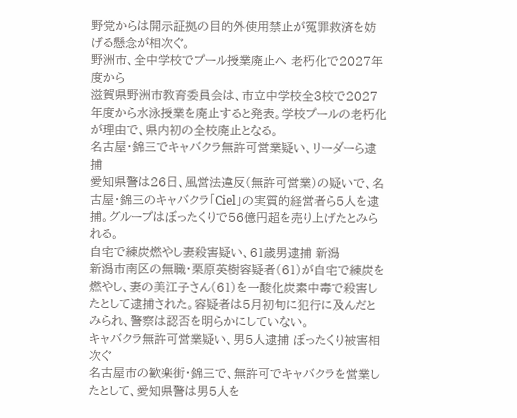野党からは開示証拠の目的外使用禁止が冤罪救済を妨げる懸念が相次ぐ。
野洲市、全中学校でプール授業廃止へ 老朽化で2027年度から
滋賀県野洲市教育委員会は、市立中学校全3校で2027年度から水泳授業を廃止すると発表。学校プールの老朽化が理由で、県内初の全校廃止となる。
名古屋・錦三でキャバクラ無許可営業疑い、リーダーら逮捕
愛知県警は26日、風営法違反(無許可営業)の疑いで、名古屋・錦三のキャバクラ「Ciel」の実質的経営者ら5人を逮捕。グループはぼったくりで56億円超を売り上げたとみられる。
自宅で練炭燃やし妻殺害疑い、61歳男逮捕 新潟
新潟市南区の無職・栗原英樹容疑者(61)が自宅で練炭を燃やし、妻の美江子さん(61)を一酸化炭素中毒で殺害したとして逮捕された。容疑者は5月初旬に犯行に及んだとみられ、警察は認否を明らかにしていない。
キャバクラ無許可営業疑い、男5人逮捕 ぼったくり被害相次ぐ
名古屋市の歓楽街・錦三で、無許可でキャバクラを営業したとして、愛知県警は男5人を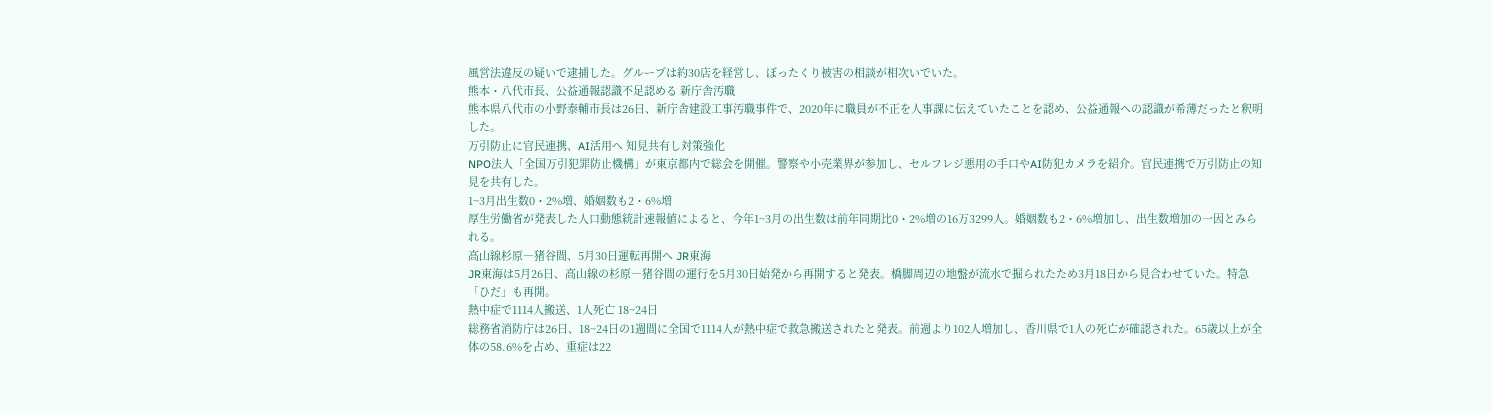風営法違反の疑いで逮捕した。グループは約30店を経営し、ぼったくり被害の相談が相次いでいた。
熊本・八代市長、公益通報認識不足認める 新庁舎汚職
熊本県八代市の小野泰輔市長は26日、新庁舎建設工事汚職事件で、2020年に職員が不正を人事課に伝えていたことを認め、公益通報への認識が希薄だったと釈明した。
万引防止に官民連携、AI活用へ 知見共有し対策強化
NPO法人「全国万引犯罪防止機構」が東京都内で総会を開催。警察や小売業界が参加し、セルフレジ悪用の手口やAI防犯カメラを紹介。官民連携で万引防止の知見を共有した。
1~3月出生数0・2%増、婚姻数も2・6%増
厚生労働省が発表した人口動態統計速報値によると、今年1~3月の出生数は前年同期比0・2%増の16万3299人。婚姻数も2・6%増加し、出生数増加の一因とみられる。
高山線杉原―猪谷間、5月30日運転再開へ JR東海
JR東海は5月26日、高山線の杉原―猪谷間の運行を5月30日始発から再開すると発表。橋脚周辺の地盤が流水で掘られたため3月18日から見合わせていた。特急「ひだ」も再開。
熱中症で1114人搬送、1人死亡 18~24日
総務省消防庁は26日、18~24日の1週間に全国で1114人が熱中症で救急搬送されたと発表。前週より102人増加し、香川県で1人の死亡が確認された。65歳以上が全体の58.6%を占め、重症は22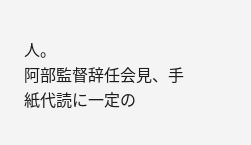人。
阿部監督辞任会見、手紙代読に一定の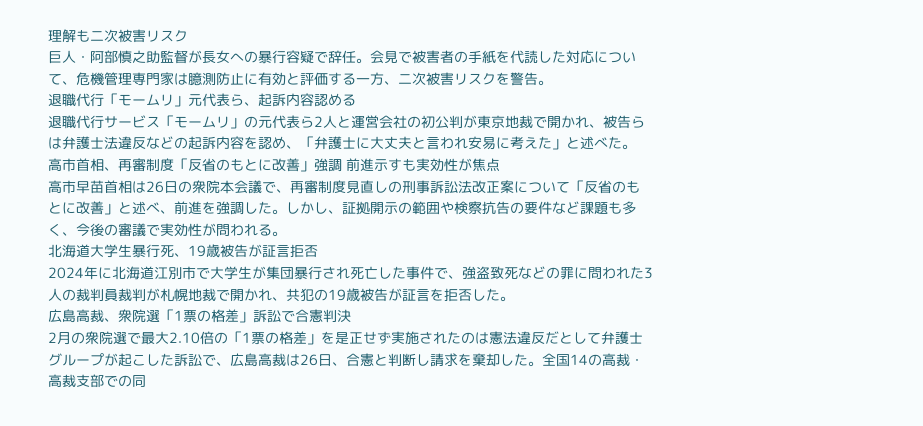理解も二次被害リスク
巨人・阿部慎之助監督が長女への暴行容疑で辞任。会見で被害者の手紙を代読した対応について、危機管理専門家は臆測防止に有効と評価する一方、二次被害リスクを警告。
退職代行「モームリ」元代表ら、起訴内容認める
退職代行サービス「モームリ」の元代表ら2人と運営会社の初公判が東京地裁で開かれ、被告らは弁護士法違反などの起訴内容を認め、「弁護士に大丈夫と言われ安易に考えた」と述べた。
高市首相、再審制度「反省のもとに改善」強調 前進示すも実効性が焦点
高市早苗首相は26日の衆院本会議で、再審制度見直しの刑事訴訟法改正案について「反省のもとに改善」と述べ、前進を強調した。しかし、証拠開示の範囲や検察抗告の要件など課題も多く、今後の審議で実効性が問われる。
北海道大学生暴行死、19歳被告が証言拒否
2024年に北海道江別市で大学生が集団暴行され死亡した事件で、強盗致死などの罪に問われた3人の裁判員裁判が札幌地裁で開かれ、共犯の19歳被告が証言を拒否した。
広島高裁、衆院選「1票の格差」訴訟で合憲判決
2月の衆院選で最大2.10倍の「1票の格差」を是正せず実施されたのは憲法違反だとして弁護士グループが起こした訴訟で、広島高裁は26日、合憲と判断し請求を棄却した。全国14の高裁・高裁支部での同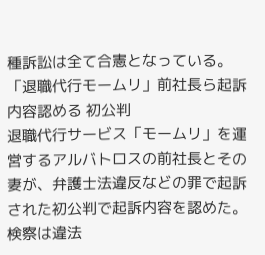種訴訟は全て合憲となっている。
「退職代行モームリ」前社長ら起訴内容認める 初公判
退職代行サービス「モームリ」を運営するアルバトロスの前社長とその妻が、弁護士法違反などの罪で起訴された初公判で起訴内容を認めた。検察は違法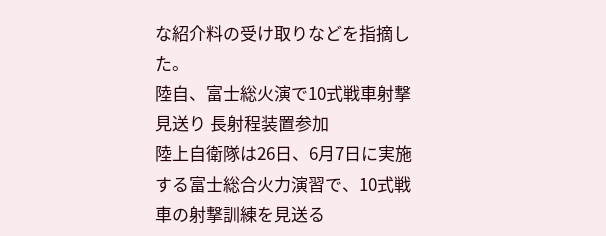な紹介料の受け取りなどを指摘した。
陸自、富士総火演で10式戦車射撃見送り 長射程装置参加
陸上自衛隊は26日、6月7日に実施する富士総合火力演習で、10式戦車の射撃訓練を見送る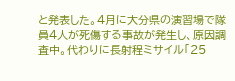と発表した。4月に大分県の演習場で隊員4人が死傷する事故が発生し、原因調査中。代わりに長射程ミサイル「25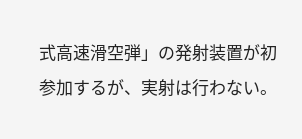式高速滑空弾」の発射装置が初参加するが、実射は行わない。